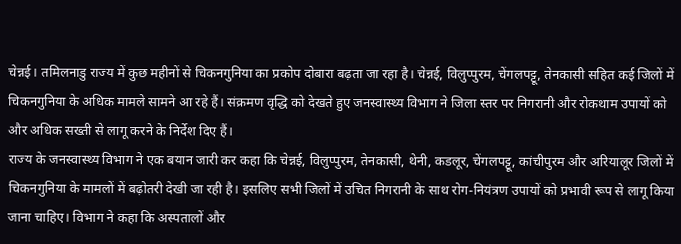चेन्नई। तमिलनाडु राज्य में कुछ महीनों से चिकनगुनिया का प्रकोप दोबारा बढ़ता जा रहा है। चेन्नई, विलुप्पुरम, चेंगलपट्टू, तेनकासी सहित कई जिलों में चिकनगुनिया के अधिक मामले सामने आ रहे हैं। संक्रमण वृद्धि को देखते हुए जनस्वास्थ्य विभाग ने जिला स्तर पर निगरानी और रोकथाम उपायों को और अधिक सख्ती से लागू करने के निर्देश दिए हैं।
राज्य के जनस्वास्थ्य विभाग ने एक बयान जारी कर कहा कि चेन्नई, विलुप्पुरम, तेनकासी, थेनी, कडलूर, चेंगलपट्टू, कांचीपुरम और अरियालूर जिलों में चिकनगुनिया के मामलों में बढ़ोतरी देखी जा रही है। इसलिए सभी जिलों में उचित निगरानी के साथ रोग-नियंत्रण उपायों को प्रभावी रूप से लागू किया जाना चाहिए। विभाग ने कहा कि अस्पतालों और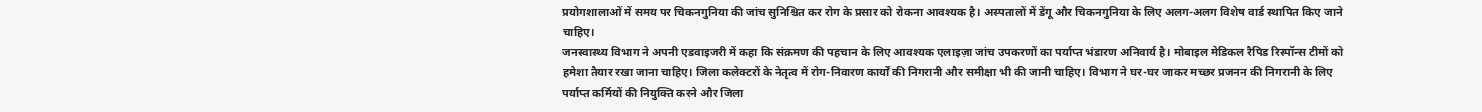प्रयोगशालाओं में समय पर चिकनगुनिया की जांच सुनिश्चित कर रोग के प्रसार को रोकना आवश्यक है। अस्पतालों में डेंगू और चिकनगुनिया के लिए अलग-अलग विशेष वार्ड स्थापित किए जाने चाहिए।
जनस्वास्थ्य विभाग ने अपनी एडवाइजरी में कहा कि संक्रमण की पहचान के लिए आवश्यक एलाइज़ा जांच उपकरणों का पर्याप्त भंडारण अनिवार्य है। मोबाइल मेडिकल रैपिड रिस्पॉन्स टीमों को हमेशा तैयार रखा जाना चाहिए। जिला कलेक्टरों के नेतृत्व में रोग-निवारण कार्यों की निगरानी और समीक्षा भी की जानी चाहिए। विभाग ने घर-घर जाकर मच्छर प्रजनन की निगरानी के लिए पर्याप्त कर्मियों की नियुक्ति करने और जिला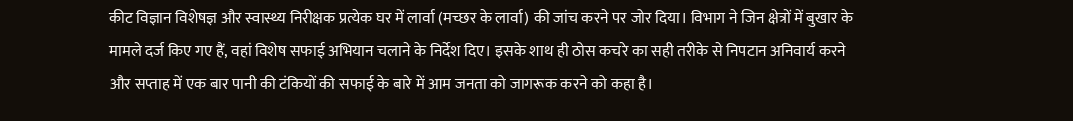कीट विज्ञान विशेषज्ञ और स्वास्थ्य निरीक्षक प्रत्येक घर में लार्वा (मच्छर के लार्वा) की जांच करने पर जोर दिया। विभाग ने जिन क्षेत्रों में बुखार के मामले दर्ज किए गए हैं, वहां विशेष सफाई अभियान चलाने के निर्देश दिए। इसके शाथ ही ठोस कचरे का सही तरीके से निपटान अनिवार्य करने और सप्ताह में एक बार पानी की टंकियों की सफाई के बारे में आम जनता को जागरूक करने को कहा है।